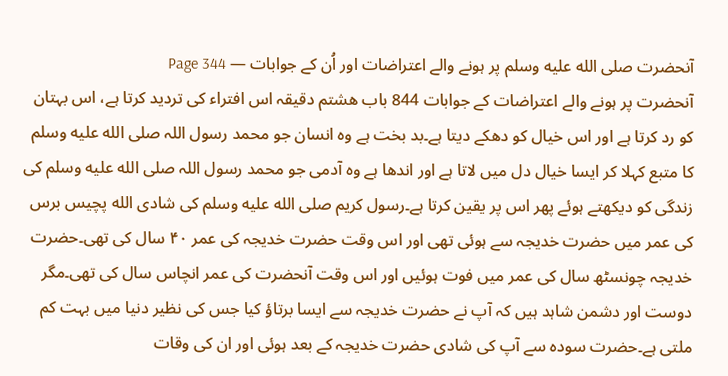آنحضرت صلى الله عليه وسلم پر ہونے والے اعتراضات اور اُن کے جوابات — Page 344
آنحضرت پر ہونے والے اعتراضات کے جوابات 844 باب هشتم دقیقہ اس افتراء کی تردید کرتا ہے، اس بہتان کو رد کرتا ہے اور اس خیال کو دھکے دیتا ہے۔بد بخت ہے وہ انسان جو محمد رسول اللہ صلى الله عليه وسلم کا متبع کہلا کر ایسا خیال دل میں لاتا ہے اور اندھا ہے وہ آدمی جو محمد رسول اللہ صلى الله عليه وسلم کی زندگی کو دیکھتے ہوئے پھر اس پر یقین کرتا ہے۔رسول کریم صلى الله عليه وسلم کی شادی الله پچیس برس کی عمر میں حضرت خدیجہ سے ہوئی تھی اور اس وقت حضرت خدیجہ کی عمر ۴۰ سال کی تھی۔حضرت خدیجہ چونسٹھ سال کی عمر میں فوت ہوئیں اور اس وقت آنحضرت کی عمر انچاس سال کی تھی۔مگر دوست اور دشمن شاہد ہیں کہ آپ نے حضرت خدیجہ سے ایسا برتاؤ کیا جس کی نظیر دنیا میں بہت کم ملتی ہے۔حضرت سودہ سے آپ کی شادی حضرت خدیجہ کے بعد ہوئی اور ان کی وقات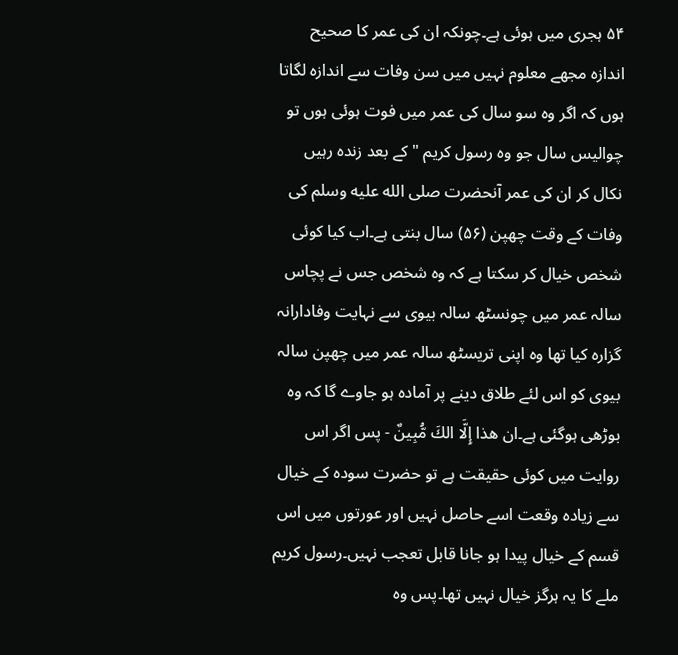۵۴ ہجری میں ہوئی ہے۔چونکہ ان کی عمر کا صحیح اندازہ مجھے معلوم نہیں میں سن وفات سے اندازہ لگاتا ہوں کہ اگر وہ سو سال کی عمر میں فوت ہوئی ہوں تو چوالیس سال جو وہ رسول کریم " کے بعد زندہ رہیں نکال کر ان کی عمر آنحضرت صلى الله عليه وسلم کی وفات کے وقت چھپن (۵۶) سال بنتی ہے۔اب کیا کوئی شخص خیال کر سکتا ہے کہ وہ شخص جس نے پچاس سالہ عمر میں چونسٹھ سالہ بیوی سے نہایت وفادارانہ گزارہ کیا تھا وہ اپنی تریسٹھ سالہ عمر میں چھپن سالہ بیوی کو اس لئے طلاق دینے پر آمادہ ہو جاوے گا کہ وہ بوڑھی ہوگئی ہے۔ان هذا إِلَّا الكَ مُّبِينٌ - پس اگر اس روایت میں کوئی حقیقت ہے تو حضرت سودہ کے خیال سے زیادہ وقعت اسے حاصل نہیں اور عورتوں میں اس قسم کے خیال پیدا ہو جانا قابل تعجب نہیں۔رسول کریم ملے کا یہ ہرگز خیال نہیں تھا۔پس وہ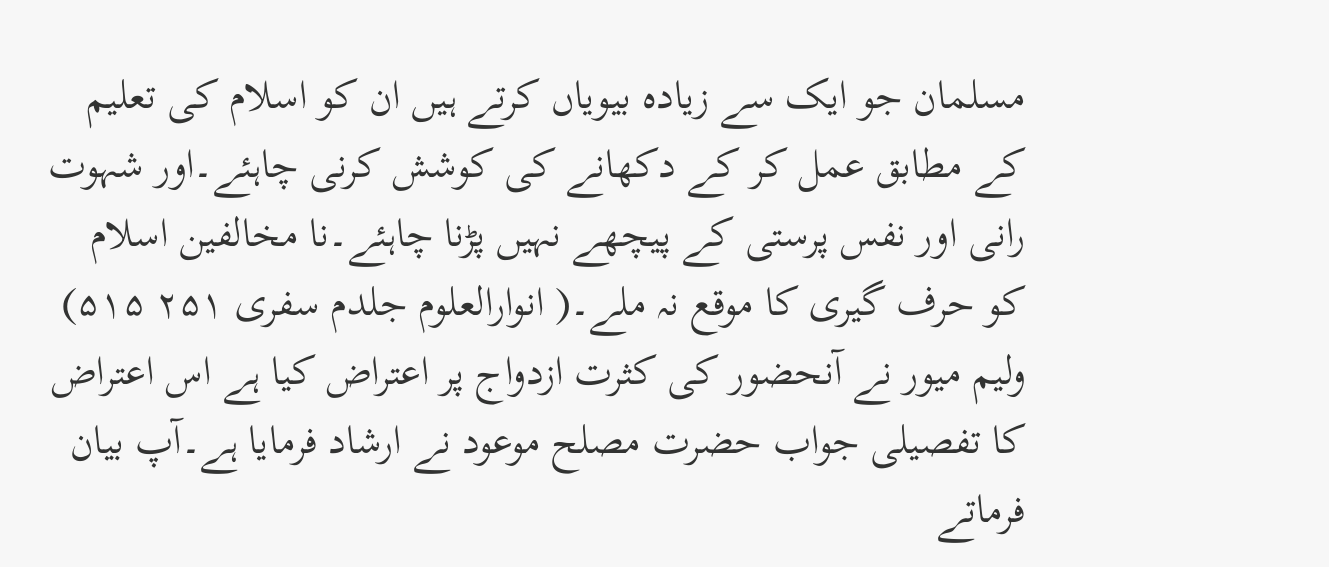مسلمان جو ایک سے زیادہ بیویاں کرتے ہیں ان کو اسلام کی تعلیم کے مطابق عمل کر کے دکھانے کی کوشش کرنی چاہئے۔اور شہوت رانی اور نفس پرستی کے پیچھے نہیں پڑنا چاہئے۔نا مخالفین اسلام کو حرف گیری کا موقع نہ ملے۔( انوارالعلوم جلدم سفری ۲۵۱ ۵۱۵) ولیم میور نے آنحضور کی کثرت ازدواج پر اعتراض کیا ہے اس اعتراض کا تفصیلی جواب حضرت مصلح موعود نے ارشاد فرمایا ہے۔آپ بیان فرماتے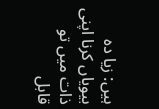ہیں: زیا دہ بیویاں کرنا اپنی ذات میں تو قابل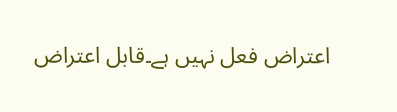اعتراض فعل نہیں ہے۔قابل اعتراض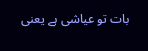بات تو عیاشی ہے یعنی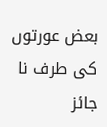بعض عورتوں کی طرف نا جائز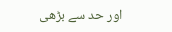اور حد سے بڑھی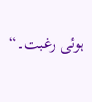ہوئی رغبت۔“